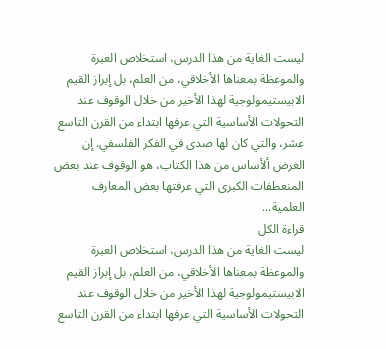ليست الغاية من هذا الدرس، استخلاص العبرة والموعظة بمعناها الأخلاقي، من العلم، بل إبراز القيم الابيستيمولوجية لهذا الأخير من خلال الوقوف عند التحولات الأساسية التي عرفها ابتداء من القرن التاسع عشر، والتي كان لها صدى في الفكر الفلسفي. إن الغرض ألأساس من هذا الكتاب، هو الوقوف عند بعض المنعطفات الكبرى التي عرفتها بعض المعارف العلمية...
قراءة الكل
ليست الغاية من هذا الدرس، استخلاص العبرة والموعظة بمعناها الأخلاقي، من العلم، بل إبراز القيم الابيستيمولوجية لهذا الأخير من خلال الوقوف عند التحولات الأساسية التي عرفها ابتداء من القرن التاسع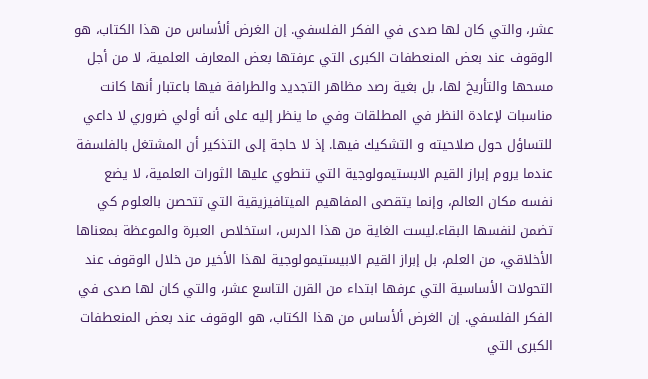عشر، والتي كان لها صدى في الفكر الفلسفي. إن الغرض ألأساس من هذا الكتاب، هو الوقوف عند بعض المنعطفات الكبرى التي عرفتها بعض المعارف العلمية، لا من أجل مسحها والتأريخ لها، بل بغية رصد مظاهر التجديد والطرافة فيها باعتبار أنها كانت مناسبات لإعادة النظر في المطلقات وفي ما ينظر إليه على أنه أولي ضروري لا داعي للتساؤل حول صلاحيته و التشكيك فيها. إذ لا حاجة إلى التذكير أن المشتغل بالفلسفة عندما يروم إبراز القيم الابستيمولوجية التي تنطوي عليها الثورات العلمية، لا يضع نفسه مكان العالم، وإنما يتقصى المفاهيم الميتافيزيقية التي تتحصن بالعلوم كي تضمن لنفسها البقاء.ليست الغاية من هذا الدرس، استخلاص العبرة والموعظة بمعناها الأخلاقي، من العلم، بل إبراز القيم الابيستيمولوجية لهذا الأخير من خلال الوقوف عند التحولات الأساسية التي عرفها ابتداء من القرن التاسع عشر، والتي كان لها صدى في الفكر الفلسفي. إن الغرض ألأساس من هذا الكتاب، هو الوقوف عند بعض المنعطفات الكبرى التي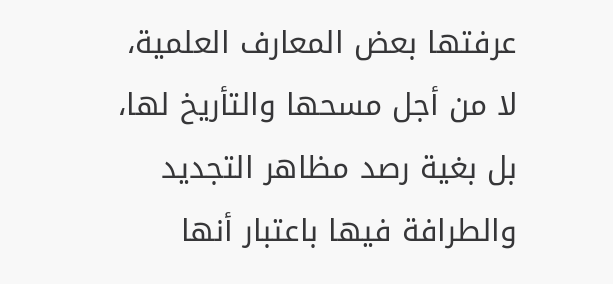عرفتها بعض المعارف العلمية، لا من أجل مسحها والتأريخ لها، بل بغية رصد مظاهر التجديد والطرافة فيها باعتبار أنها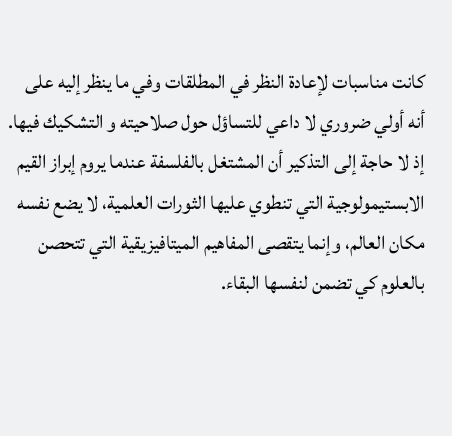كانت مناسبات لإعادة النظر في المطلقات وفي ما ينظر إليه على أنه أولي ضروري لا داعي للتساؤل حول صلاحيته و التشكيك فيها. إذ لا حاجة إلى التذكير أن المشتغل بالفلسفة عندما يروم إبراز القيم الابستيمولوجية التي تنطوي عليها الثورات العلمية، لا يضع نفسه مكان العالم، وإنما يتقصى المفاهيم الميتافيزيقية التي تتحصن بالعلوم كي تضمن لنفسها البقاء.